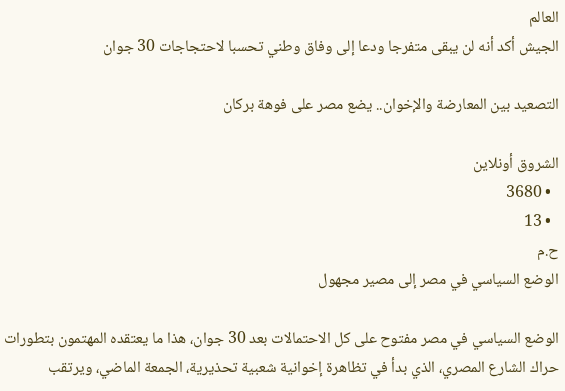العالم
الجيش أكد أنه لن يبقى متفرجا ودعا إلى وفاق وطني تحسبا لاحتجاجات 30 جوان

التصعيد بين المعارضة والإخوان.. يضع مصر على فوهة بركان

الشروق أونلاين
  • 3680
  • 13
ح.م
الوضع السياسي في مصر إلى مصير مجهول

الوضع السياسي في مصر مفتوح على كل الاحتمالات بعد 30 جوان، هذا ما يعتقده المهتمون بتطورات حراك الشارع المصري، الذي بدأ في تظاهرة إخوانية شعبية تحذيرية، الجمعة الماضي، ويرتقب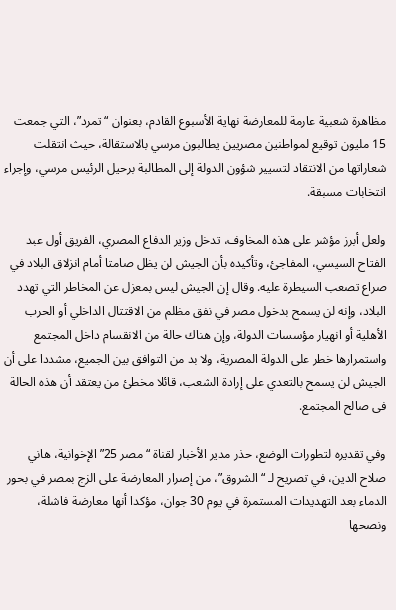مظاهرة شعبية عارمة للمعارضة نهاية الأسبوع القادم، بعنوان “تمرد”، التي جمعت 15 مليون توقيع لمواطنين مصريين يطالبون مرسي بالاستقالة، حيث انتقلت شعاراتها من الانتقاد لتسيير شؤون الدولة إلى المطالبة برحيل الرئيس مرسي، وإجراء انتخابات مسبقة.

ولعل أبرز مؤشر على هذه المخاوف، تدخل وزير الدفاع المصري، الفريق أول عبد الفتاح السيسي، المفاجئ، وتأكيده بأن الجيش لن يظل صامتا أمام انزلاق البلاد في صراع تصعب السيطرة عليه. وقال إن الجيش ليس بمعزل عن المخاطر التي تهدد البلاد، وإنه لن يسمح بدخول مصر في نفق مظلم من الاقتتال الداخلي أو الحرب الأهلية أو انهيار مؤسسات الدولة، وإن هناك حالة من الانقسام داخل المجتمع واستمرارها خطر على الدولة المصرية، ولا بد من التوافق بين الجميع، مشددا على أن الجيش لن يسمح بالتعدي على إرادة الشعب، قائلا مخطئ من يعتقد أن هذه الحالة فى صالح المجتمع.

وفي تقديره لتطورات الوضع، حذر مدير الأخبار لقناة “مصر 25” الإخوانية، هاني صلاح الدين، في تصريح لـ “الشروق”، من إصرار المعارضة على الزج بمصر في بحور الدماء بعد التهديدات المستمرة في يوم 30 جوان، مؤكدا أنها معارضة فاشلة، ونصحها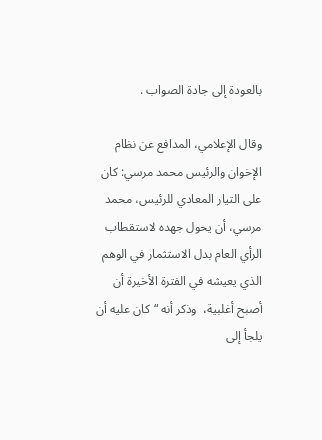بالعودة إلى جادة الصواب .

وقال الإعلامي، المدافع عن نظام الإخوان والرئيس محمد مرسي: كان على التيار المعادي للرئيس، محمد مرسي، أن يحول جهده لاستقطاب الرأي العام بدل الاستثمار في الوهم الذي يعيشه في الفترة الأخيرة أن أصبح أغلبية،  وذكر أنه “كان عليه أن يلجأ إلى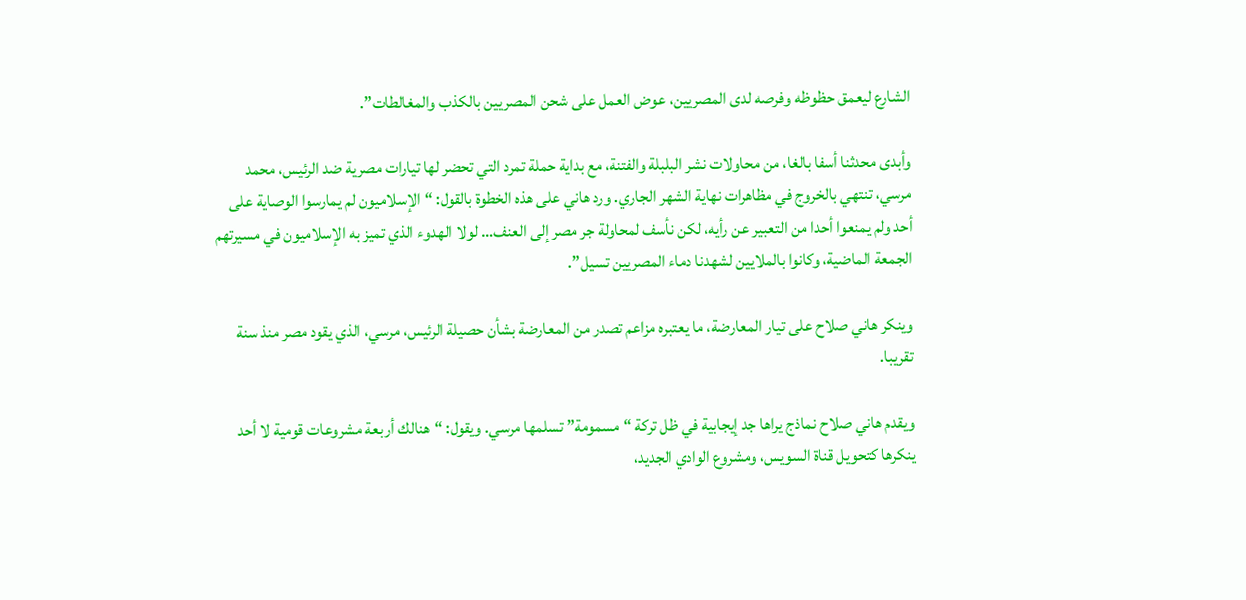الشارع ليعمق حظوظه وفرصه لدى المصريين، عوض العمل على شحن المصريين بالكذب والمغالطات”.

وأبدى محدثنا أسفا بالغا، من محاولات نشر البلبلة والفتنة، مع بداية حملة تمرد التي تحضر لها تيارات مصرية ضد الرئيس، محمد مرسي، تنتهي بالخروج في مظاهرات نهاية الشهر الجاري. ورد هاني على هذه الخطوة بالقول: “الإسلاميون لم يمارسوا الوصاية على أحد ولم يمنعوا أحدا من التعبير عن رأيه، لكن نأسف لمحاولة جر مصر إلى العنف… لولا الهدوء الذي تميز به الإسلاميون في مسيرتهم الجمعة الماضية، وكانوا بالملايين لشهدنا دماء المصريين تسيل”.

وينكر هاني صلاح على تيار المعارضة، ما يعتبره مزاعم تصدر من المعارضة بشأن حصيلة الرئيس، مرسي، الذي يقود مصر منذ سنة تقريبا.

ويقدم هاني صلاح نماذج يراها جد إيجابية في ظل تركة “مسمومة” تسلمها مرسي. ويقول: “هنالك أربعة مشروعات قومية لا أحد ينكرها كتحويل قناة السويس، ومشروع الوادي الجديد،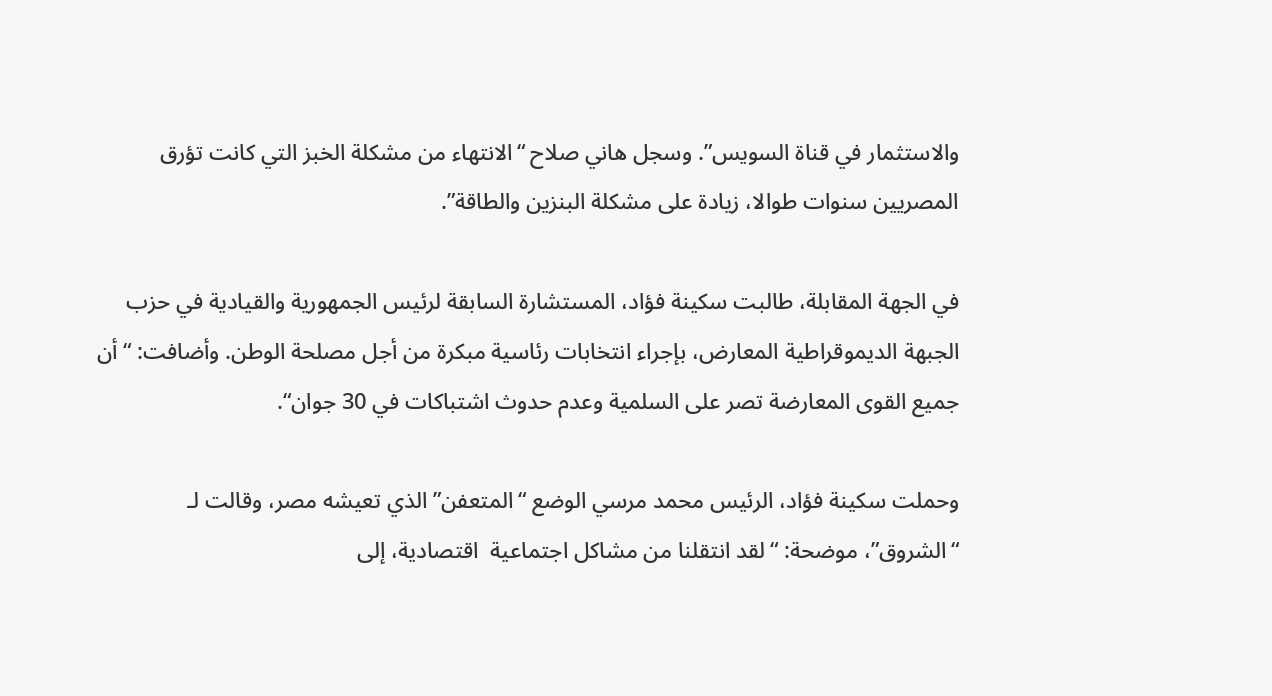والاستثمار في قناة السويس”. وسجل هاني صلاح “الانتهاء من مشكلة الخبز التي كانت تؤرق المصريين سنوات طوالا، زيادة على مشكلة البنزين والطاقة”.

في الجهة المقابلة، طالبت سكينة فؤاد، المستشارة السابقة لرئيس الجمهورية والقيادية في حزب الجبهة الديموقراطية المعارض، بإجراء انتخابات رئاسية مبكرة من أجل مصلحة الوطن. وأضافت: “أن جميع القوى المعارضة تصر على السلمية وعدم حدوث اشتباكات في 30 جوان“.

وحملت سكينة فؤاد، الرئيس محمد مرسي الوضع “المتعفن” الذي تعيشه مصر، وقالت لـ “الشروق”، موضحة: “لقد انتقلنا من مشاكل اجتماعية  اقتصادية، إلى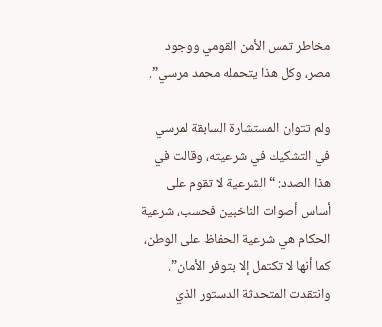مخاطر تمس الأمن القومي ووجود مصر، وكل هذا يتحمله محمد مرسي”.

ولم تتوان المستشارة السابقة لمرسي في التشكيك في شرعيته، وقالت في هذا الصدد: “الشرعية لا تقوم على أساس أصوات الناخبين فحسب، شرعية الحكام هي شرعية الحفاظ على الوطن، كما أنها لا تكتمل إلا بتوفر الأمان”. وانتقدت المتحدثة الدستور الذي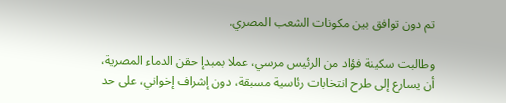تم دون توافق بين مكونات الشعب المصري.

وطالبت سكينة فؤاد من الرئيس مرسي، عملا بمبدإ حقن الدماء المصرية، أن يسارع إلى طرح انتخابات رئاسية مسبقة، دون إشراف إخواني، على حد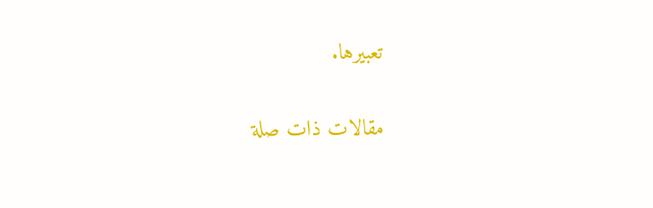تعبيرها.

مقالات ذات صلة